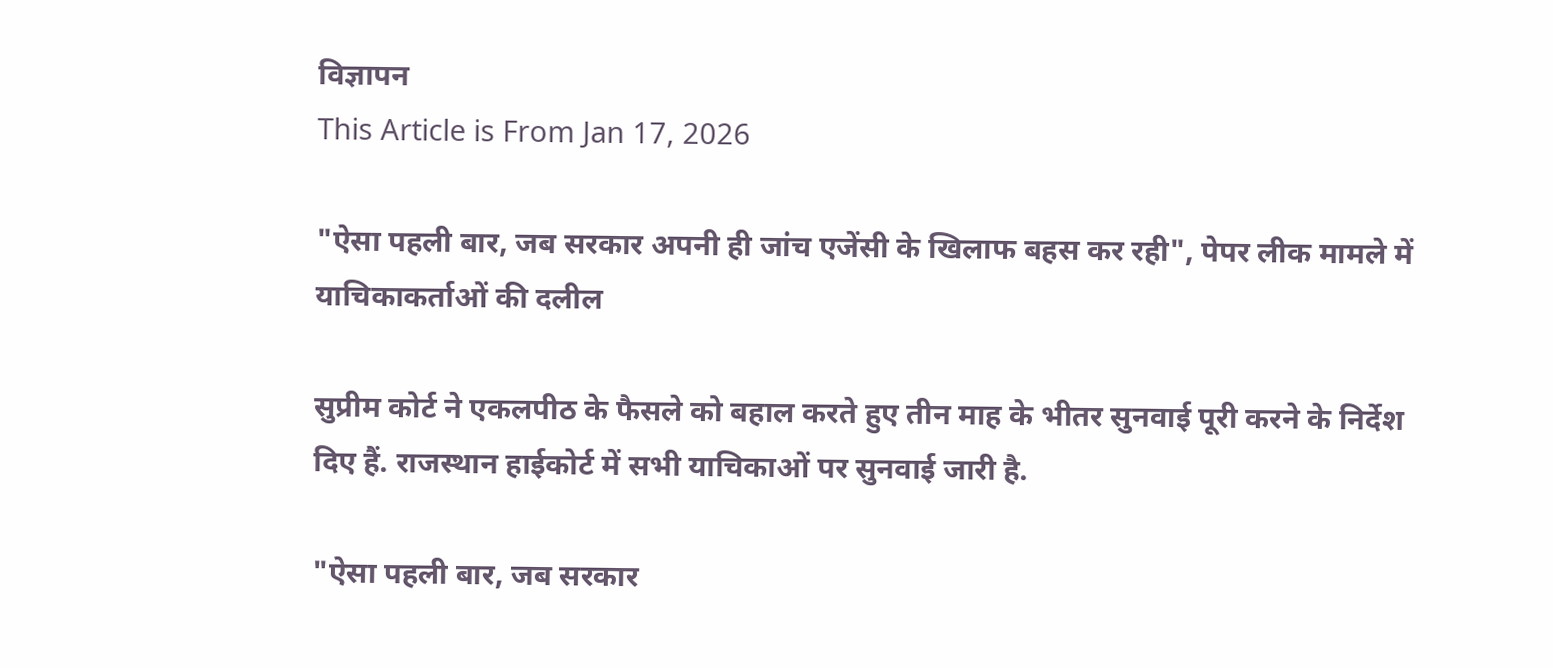विज्ञापन
This Article is From Jan 17, 2026

"ऐसा पहली बार, जब सरकार अपनी ही जांच एजेंसी के खिलाफ बहस कर रही", पेपर लीक मामले में याचिकाकर्ताओं की दलील

सुप्रीम कोर्ट ने एकलपीठ के फैसले को बहाल करते हुए तीन माह के भीतर सुनवाई पूरी करने के निर्देश दिए हैं. राजस्थान हाईकोर्ट में सभी याचिकाओं पर सुनवाई जारी है.

"ऐसा पहली बार, जब सरकार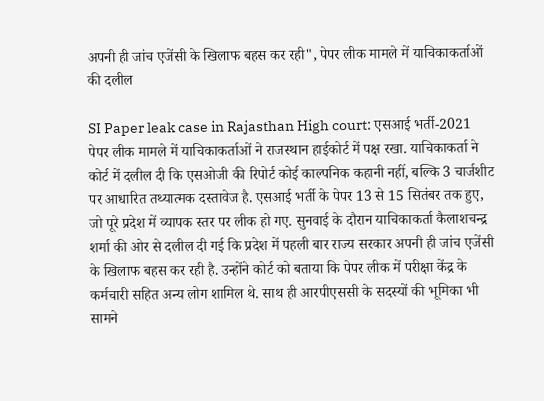अपनी ही जांच एजेंसी के खिलाफ बहस कर रही", पेपर लीक मामले में याचिकाकर्ताओं की दलील

SI Paper leak case in Rajasthan High court: एसआई भर्ती-2021 पेपर लीक मामले में याचिकाकर्ताओं ने राजस्थान हाईकोर्ट में पक्ष रखा. याचिकाकर्ता ने कोर्ट में दलील दी कि एसओजी की रिपोर्ट कोई काल्पनिक कहानी नहीं, बल्कि 3 चार्जशीट पर आधारित तथ्यात्मक दस्तावेज है. एसआई भर्ती के पेपर 13 से 15 सितंबर तक हुए, जो पूरे प्रदेश में व्यापक स्तर पर लीक हो गए. सुनवाई के दौरान याचिकाकर्ता कैलाशचन्द्र शर्मा की ओर से दलील दी गई कि प्रदेश में पहली बार राज्य सरकार अपनी ही जांच एजेंसी के खिलाफ बहस कर रही है. उन्होंने कोर्ट को बताया कि पेपर लीक में परीक्षा केंद्र के कर्मचारी सहित अन्य लोग शामिल थे. साथ ही आरपीएससी के सदस्यों की भूमिका भी सामने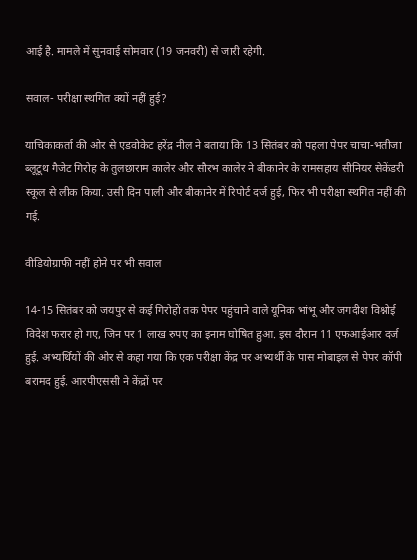आई है. मामले में सुनवाई सोमवार (19 जनवरी) से जारी रहेगी.

सवाल- परीक्षा स्थगित क्यों नहीं हुई?

याचिकाकर्ता की ओर से एडवोकेट हरेंद्र नील ने बताया कि 13 सितंबर को पहला पेपर चाचा-भतीजा ब्लूटूथ गैजेट गिरोह के तुलछाराम कालेर और सौरभ कालेर ने बीकानेर के रामसहाय सीनियर सेकेंडरी स्कूल से लीक किया. उसी दिन पाली और बीकानेर में रिपोर्ट दर्ज हुई, फिर भी परीक्षा स्थगित नहीं की गई.

वीडियोग्राफी नहीं होने पर भी सवाल

14-15 सितंबर को जयपुर से कई गिरोहों तक पेपर पहुंचाने वाले यूनिक भांभू और जगदीश विश्नोई विदेश फरार हो गए, जिन पर 1 लाख रुपए का इनाम घोषित हुआ. इस दौरान 11 एफआईआर दर्ज हुई. अभ्यर्थियों की ओर से कहा गया कि एक परीक्षा केंद्र पर अभ्यर्थी के पास मोबाइल से पेपर कॉपी बरामद हुई. आरपीएससी ने केंद्रों पर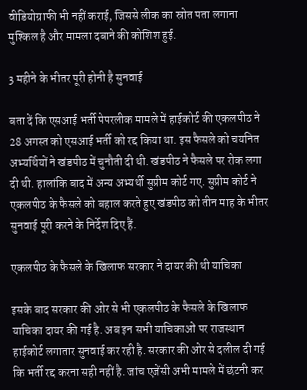वीडियोग्राफी भी नहीं कराई, जिससे लीक का स्रोत पता लगाना मुश्किल है और मामला दबाने की कोशिश हुई.

3 महीने के भीतर पूरी होनी है सुनवाई

बता दें कि एसआई भर्ती पेपरलीक मामले में हाईकोर्ट की एकलपीठ ने 28 अगस्त को एसआई भर्ती को रद्द किया था. इस फैसले को चयनित अभ्यर्थियों ने खंडपीठ में चुनौती दी थी. खंडपीठ ने फैसले पर रोक लगा दी थी. हालांकि बाद में अन्य अभ्यर्थी सुप्रीम कोर्ट गए. सुप्रीम कोर्ट ने एकलपीठ के फैसले को बहाल करते हुए खंडपीठ को तीन माह के भीतर सुनवाई पूरी करने के निर्देश दिए हैं.

एकलपीठ के फैसले के खिलाफ सरकार ने दायर की थी याचिका

इसके बाद सरकार की ओर से भी एकलपीठ के फैसले के खिलाफ याचिका दायर की गई है. अब इन सभी याचिकाओं पर राजस्थान हाईकोर्ट लगातार सुनवाई कर रही है. सरकार की ओर से दलील दी गई कि भर्ती रद्द करना सही नहीं है. जांच एजेंसी अभी मामले में छंटनी कर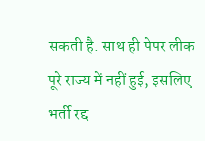सकती है. साथ ही पेपर लीक पूरे राज्य में नहीं हुई, इसलिए भर्ती रद्द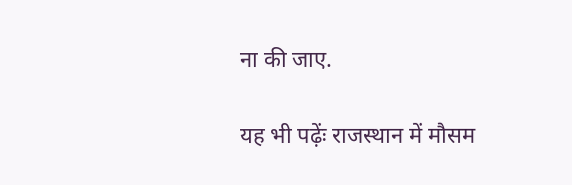ना की जाए.

यह भी पढ़ेंः राजस्थान में मौसम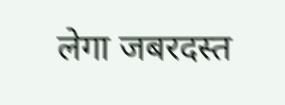लेगा जबरदस्त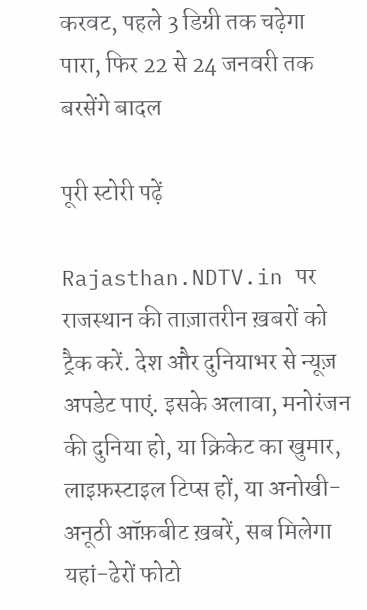करवट, पहले 3 डिग्री तक चढ़ेगा पारा, फिर 22 से 24 जनवरी तक बरसेंगे बादल

पूरी स्टोरी पढ़ें

Rajasthan.NDTV.in पर राजस्थान की ताज़ातरीन ख़बरों को ट्रैक करें. देश और दुनियाभर से न्यूज़ अपडेट पाएं. इसके अलावा, मनोरंजन की दुनिया हो, या क्रिकेट का खुमार, लाइफ़स्टाइल टिप्स हों, या अनोखी-अनूठी ऑफ़बीट ख़बरें, सब मिलेगा यहां-ढेरों फोटो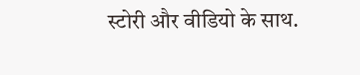स्टोरी और वीडियो के साथ.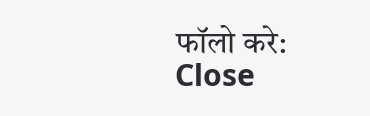फॉलो करे:
Close